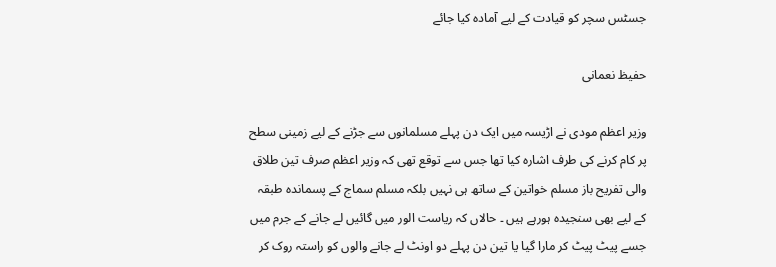جسٹس سچر کو قیادت کے لیے آمادہ کیا جائے

حفیظ نعمانی

وزیر اعظم مودی نے اڑیسہ میں ایک دن پہلے مسلمانوں سے جڑنے کے لیے زمینی سطح پر کام کرنے کی طرف اشارہ کیا تھا جس سے توقع تھی کہ وزیر اعظم صرف تین طلاق والی تفریح باز مسلم خواتین کے ساتھ ہی نہیں بلکہ مسلم سماج کے پسماندہ طبقہ کے لیے بھی سنجیدہ ہورہے ہیں ۔ حالاں کہ ریاست الور میں گائیں لے جانے کے جرم میں جسے پیٹ پیٹ کر مارا گیا یا تین دن پہلے دو اونٹ لے جانے والوں کو راستہ روک کر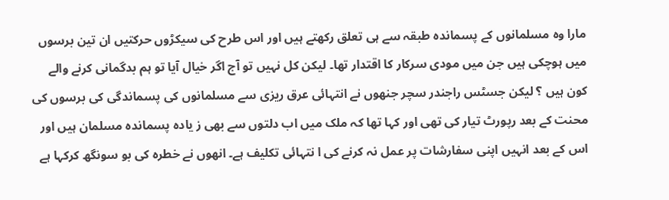مارا وہ مسلمانوں کے پسماندہ طبقہ سے ہی تعلق رکھتے ہیں اور اس طرح کی سیکڑوں حرکتیں ان تین برسوں میں ہوچکی ہیں جن میں مودی سرکار کا اقتدار تھا۔ لیکن کل نہیں تو آج اگر خیال آیا تو ہم بدگمانی کرنے والے کون ہیں ؟ لیکن جسٹس راجندر سچر جنھوں نے انتہائی عرق ریزی سے مسلمانوں کی پسماندگی کی برسوں کی محنت کے بعد رپورٹ تیار کی تھی اور کہا تھا کہ ملک میں اب دلتوں سے بھی ز یادہ پسماندہ مسلمان ہیں اور اس کے بعد انہیں اپنی سفارشات پر عمل نہ کرنے کی ا نتہائی تکلیف ہے۔ انھوں نے خطرہ کی بو سونگھ کرکہا ہے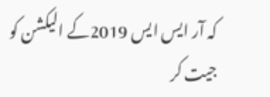کہ آر ایس ایس 2019کے الیکشن کو جیت کر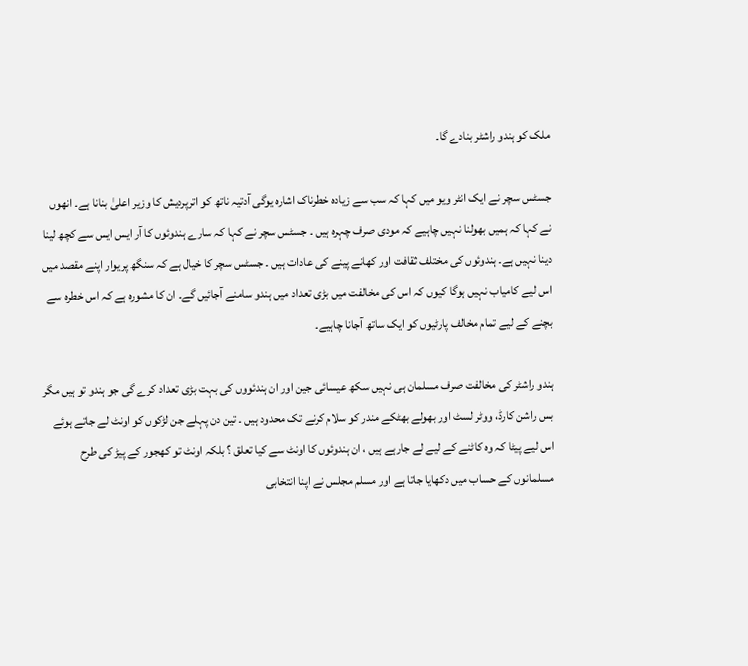ملک کو ہندو راشٹر بنادے گا۔

جسٹس سچر نے ایک انٹر ویو میں کہا کہ سب سے زیادہ خطرناک اشارہ یوگی آدتیہ ناتھ کو اترپردیش کا وزیر اعلیٰ بنانا ہے۔ انھوں نے کہا کہ ہمیں بھولنا نہیں چاہیے کہ مودی صرف چہرہ ہیں ۔ جسٹس سچر نے کہا کہ سارے ہندوئوں کا آر ایس ایس سے کچھ لینا دینا نہیں ہے۔ ہندوئوں کی مختلف ثقافت اور کھانے پینے کی عادات ہیں ۔ جسٹس سچر کا خیال ہے کہ سنگھ پریوار اپنے مقصد میں اس لیے کامیاب نہیں ہوگا کیوں کہ اس کی مخالفت میں بڑی تعداد میں ہندو سامنے آجائیں گے۔ ان کا مشورہ ہے کہ اس خطرہ سے بچنے کے لیے تمام مخالف پارٹیوں کو ایک ساتھ آجانا چاہیے۔

ہندو راشٹر کی مخالفت صرف مسلمان ہی نہیں سکھ عیسائی جین اور ان ہندئووں کی بہت بڑی تعداد کرے گی جو ہندو تو ہیں مگر بس راشن کارڈ، ووٹر لسٹ اور بھولے بھٹکے مندر کو سلام کرنے تک محدود ہیں ۔ تین دن پہلے جن لڑکوں کو اونٹ لے جاتے ہوئے اس لیے پیٹا کہ وہ کاٹنے کے لیے لے جارہے ہیں ، ان ہندوئوں کا اونٹ سے کیا تعلق ؟ بلکہ اونٹ تو کھجور کے پیڑ کی طرح مسلمانوں کے حساب میں دکھایا جاتا ہے اور مسلم مجلس نے اپنا انتخابی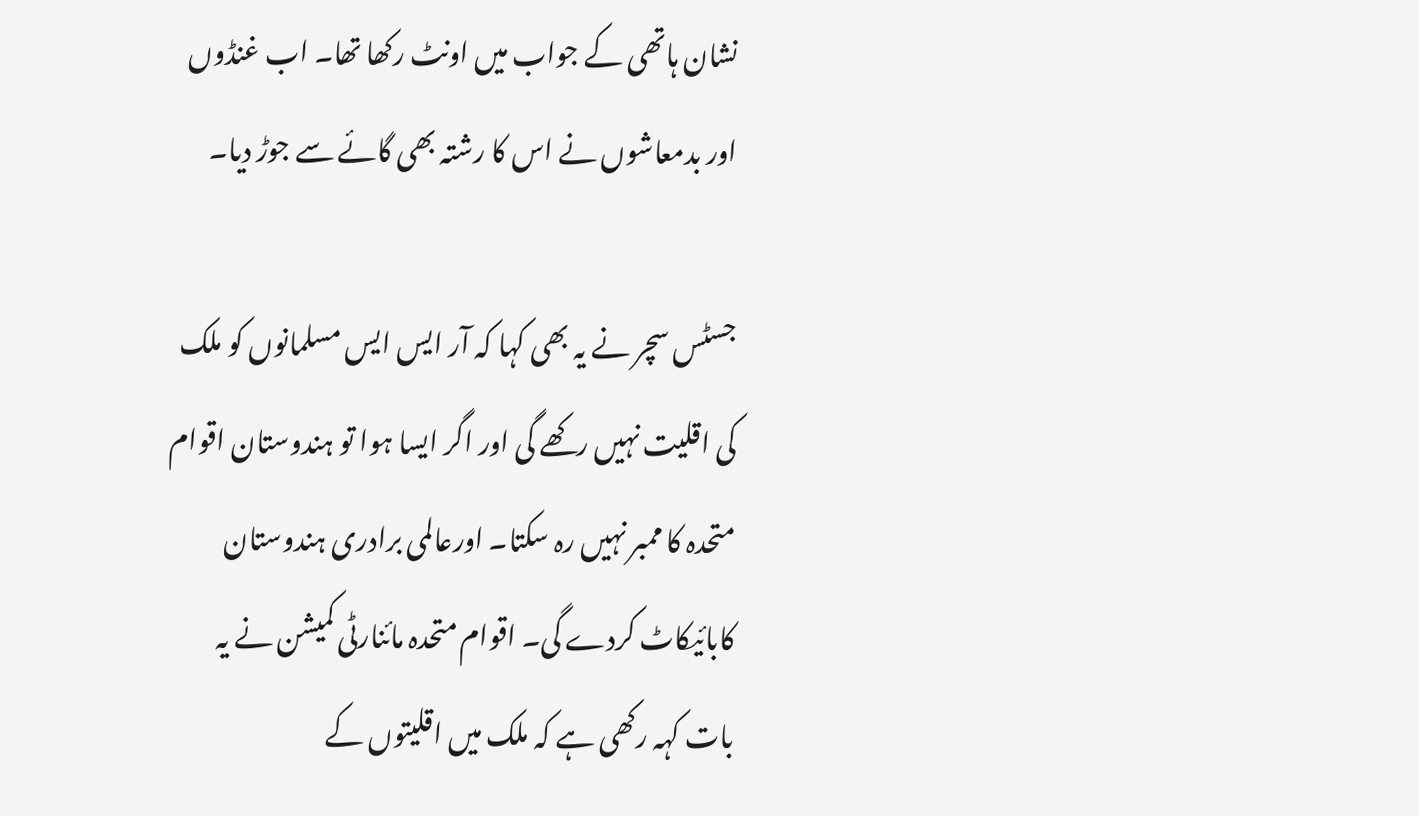نشان ہاتھی کے جواب میں اونٹ رکھا تھا۔ اب غنڈوں اور بدمعاشوں نے اس کا رشتہ بھی گائے سے جوڑ دیا۔

جسٹس سچر نے یہ بھی کہا کہ آر ایس ایس مسلمانوں کو ملک کی اقلیت نہیں رکھے گی اور اگر ایسا ہوا تو ہندوستان اقوام متحدہ کا ممبر نہیں رہ سکتا۔ اورعالمی برادری ہندوستان کابائیکاٹ کردے گی۔ اقوام متحدہ مائنارٹی کمیشن نے یہ بات کہہ رکھی ہے کہ ملک میں اقلیتوں کے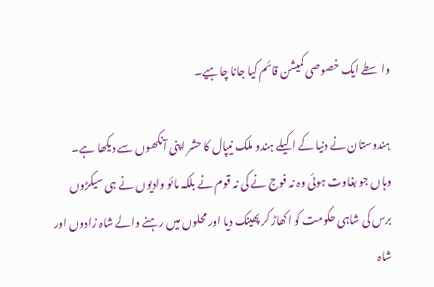واسطے ایک خصوصی کمیشن قائم کیا جانا چاہیے۔

ہندوستان نے دنیا کے اکیلے ہندو ملک نیپال کا حشر اپنی آنکھوں سے دیکھا ہے۔ وہاں جو بغاوت ہوئی وہ نہ فوج نے کی نہ قوم نے بلکہ مائو وادیوں نے ہی سیکڑوں برس کی شاہی حکومت کو اکھاڑ کر پھینک دیا اور محلوں میں رہنے والے شاہ زادوں اور شاہ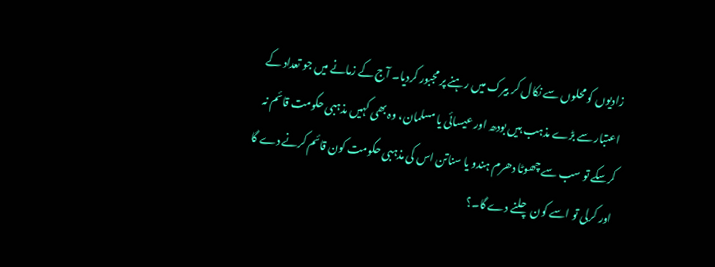زادیوں کو محلوں سے نکال کر بیرک میں رہنے پر مجبور کردیا۔ آج کے زمانے میں جو تعداد کے اعتبار سے بڑے مذہب ہیں بودھ اور عیسائی یا مسلمان، وہ بھی کہیں مذہبی حکومت قائم نہ کرسکے تو سب سے چھوٹا دھرم ہندو یا سناتن اس کی مذہبی حکومت کون قائم کرنے دے گا اور کرلی تو اسے کون چلنے دے گا۔؟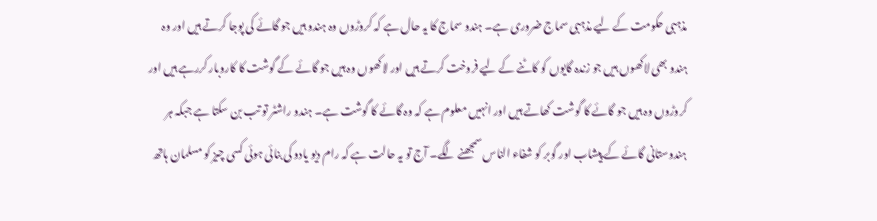مذہبی حکومت کے لیے مذہبی سماج ضروری ہے۔ ہندو سماج کا یہ حال ہے کہ کروڑوں وہ ہندو ہیں جو گائے کی پوجا کرتے ہیں اور وہ ہندو بھی لاکھوں ہیں جو زندہ گایوں کو کاٹنے کے لیے فروخت کرتے ہیں اور لاکھوں وہ ہیں جو گائے کے گوشت کا کاروبار کررہے ہیں اور کروڑوں وہ ہیں جو گائے کا گوشت کھاتے ہیں اور انہیں معلوم ہے کہ وہ گائے کا گوشت ہے۔ ہندو راشٹر تو تب بن سکتا ہے جبکہ ہر ہندوستانی گائے کے پیشاب اور گوبر کو شفاء الناس سمجھنے لگے۔ آج تو یہ حالت ہے کہ رام دیو یادو کی بنائی ہوئی کسی چیز کو مسلمان ہاتھ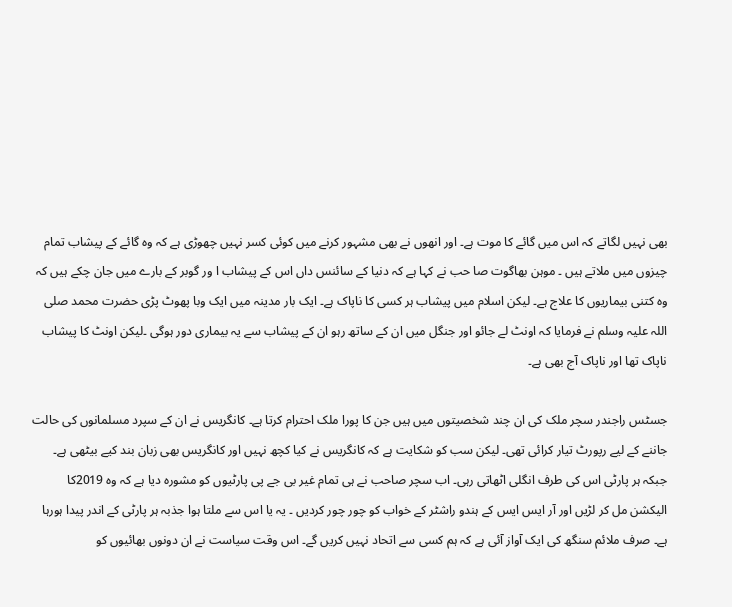بھی نہیں لگاتے کہ اس میں گائے کا موت ہے۔ اور انھوں نے بھی مشہور کرنے میں کوئی کسر نہیں چھوڑی ہے کہ وہ گائے کے پیشاب تمام چیزوں میں ملاتے ہیں ۔ موہن بھاگوت صا حب نے کہا ہے کہ دنیا کے سائنس داں اس کے پیشاب ا ور گوبر کے بارے میں جان چکے ہیں کہ وہ کتنی بیماریوں کا علاج ہے۔ لیکن اسلام میں پیشاب ہر کسی کا ناپاک ہے۔ ایک بار مدینہ میں ایک وبا پھوٹ پڑی حضرت محمد صلی اللہ علیہ وسلم نے فرمایا کہ اونٹ لے جائو اور جنگل میں ان کے ساتھ رہو ان کے پیشاب سے یہ بیماری دور ہوگی ۔لیکن اونٹ کا پیشاب ناپاک تھا اور ناپاک آج بھی ہے۔

جسٹس راجندر سچر ملک کی ان چند شخصیتوں میں ہیں جن کا پورا ملک احترام کرتا ہے۔ کانگریس نے ان کے سپرد مسلمانوں کی حالت جاننے کے لیے رپورٹ تیار کرائی تھی۔ لیکن سب کو شکایت ہے کہ کانگریس نے کیا کچھ نہیں اور کانگریس بھی زبان بند کیے بیٹھی ہے۔ جبکہ ہر پارٹی اس کی طرف انگلی اٹھاتی رہی۔ اب سچر صاحب نے ہی تمام غیر بی جے پی پارٹیوں کو مشورہ دیا ہے کہ وہ 2019کا الیکشن مل کر لڑیں اور آر ایس ایس کے ہندو راشٹر کے خواب کو چور چور کردیں ۔ یہ یا اس سے ملتا ہوا جذبہ ہر پارٹی کے اندر پیدا ہورہا ہے۔ صرف ملائم سنگھ کی ایک آواز آئی ہے کہ ہم کسی سے اتحاد نہیں کریں گے۔ اس وقت سیاست نے ان دونوں بھائیوں کو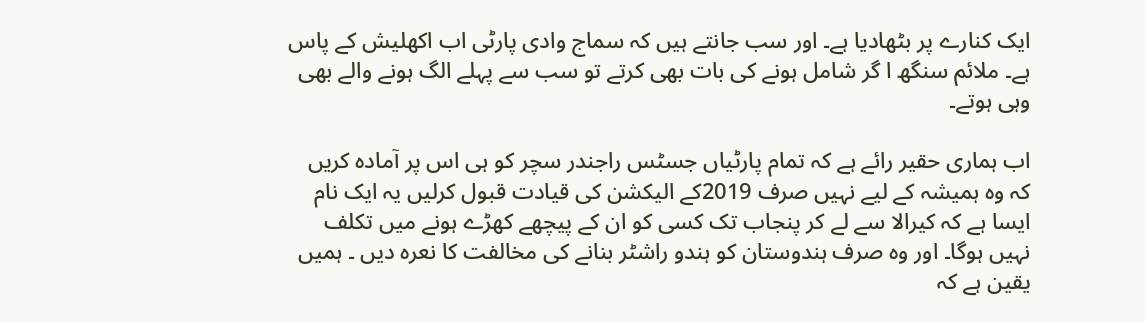ایک کنارے پر بٹھادیا ہے۔ اور سب جانتے ہیں کہ سماج وادی پارٹی اب اکھلیش کے پاس ہے۔ ملائم سنگھ ا گر شامل ہونے کی بات بھی کرتے تو سب سے پہلے الگ ہونے والے بھی وہی ہوتے۔

اب ہماری حقیر رائے ہے کہ تمام پارٹیاں جسٹس راجندر سچر کو ہی اس پر آمادہ کریں کہ وہ ہمیشہ کے لیے نہیں صرف 2019کے الیکشن کی قیادت قبول کرلیں یہ ایک نام ایسا ہے کہ کیرالا سے لے کر پنجاب تک کسی کو ان کے پیچھے کھڑے ہونے میں تکلف نہیں ہوگا۔ اور وہ صرف ہندوستان کو ہندو راشٹر بنانے کی مخالفت کا نعرہ دیں ۔ ہمیں یقین ہے کہ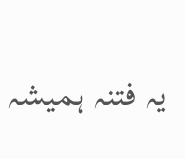یہ فتنہ ہمیشہ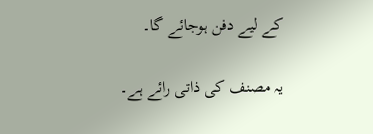کے لیے دفن ہوجائے گا۔

یہ مصنف کی ذاتی رائے ہے۔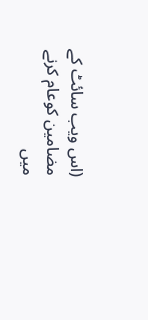(اس ویب سائٹ کے مضامین کوعام کرنے میں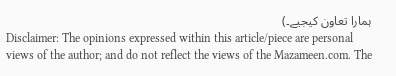ہمارا تعاون کیجیے۔)
Disclaimer: The opinions expressed within this article/piece are personal views of the author; and do not reflect the views of the Mazameen.com. The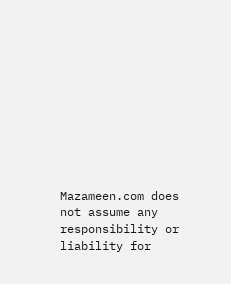Mazameen.com does not assume any responsibility or liability for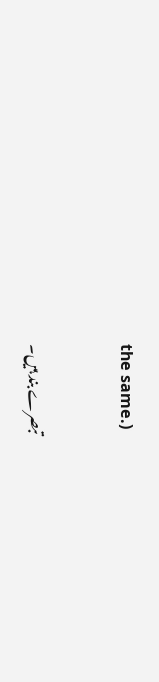the same.)


تبصرے بند ہیں۔